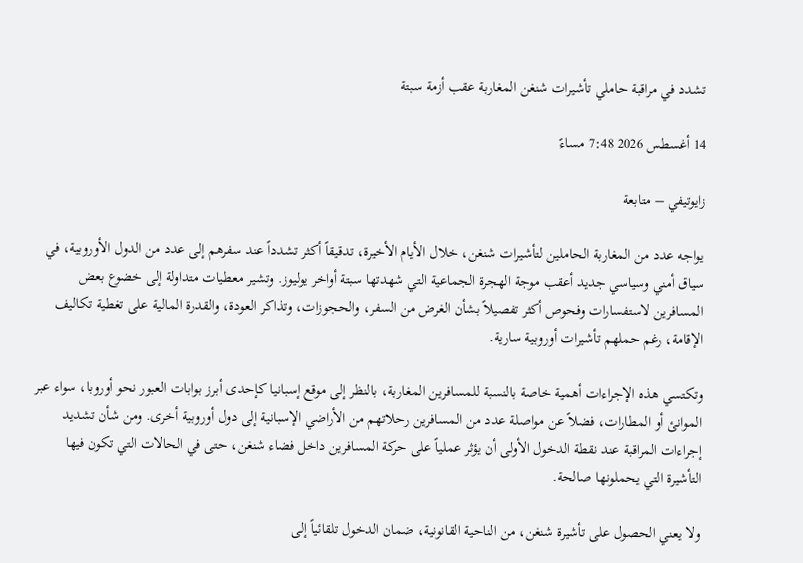تشدد في مراقبة حاملي تأشيرات شنغن المغاربة عقب أزمة سبتة

14 أغسطس 2026 7:48 مساءً

زايوتيفي – متابعة

يواجه عدد من المغاربة الحاملين لتأشيرات شنغن، خلال الأيام الأخيرة، تدقيقاً أكثر تشدداً عند سفرهم إلى عدد من الدول الأوروبية، في سياق أمني وسياسي جديد أعقب موجة الهجرة الجماعية التي شهدتها سبتة أواخر يوليوز. وتشير معطيات متداولة إلى خضوع بعض المسافرين لاستفسارات وفحوص أكثر تفصيلاً بشأن الغرض من السفر، والحجوزات، وتذاكر العودة، والقدرة المالية على تغطية تكاليف الإقامة، رغم حملهم تأشيرات أوروبية سارية.

وتكتسي هذه الإجراءات أهمية خاصة بالنسبة للمسافرين المغاربة، بالنظر إلى موقع إسبانيا كإحدى أبرز بوابات العبور نحو أوروبا، سواء عبر الموانئ أو المطارات، فضلاً عن مواصلة عدد من المسافرين رحلاتهم من الأراضي الإسبانية إلى دول أوروبية أخرى. ومن شأن تشديد إجراءات المراقبة عند نقطة الدخول الأولى أن يؤثر عملياً على حركة المسافرين داخل فضاء شنغن، حتى في الحالات التي تكون فيها التأشيرة التي يحملونها صالحة.

ولا يعني الحصول على تأشيرة شنغن، من الناحية القانونية، ضمان الدخول تلقائياً إلى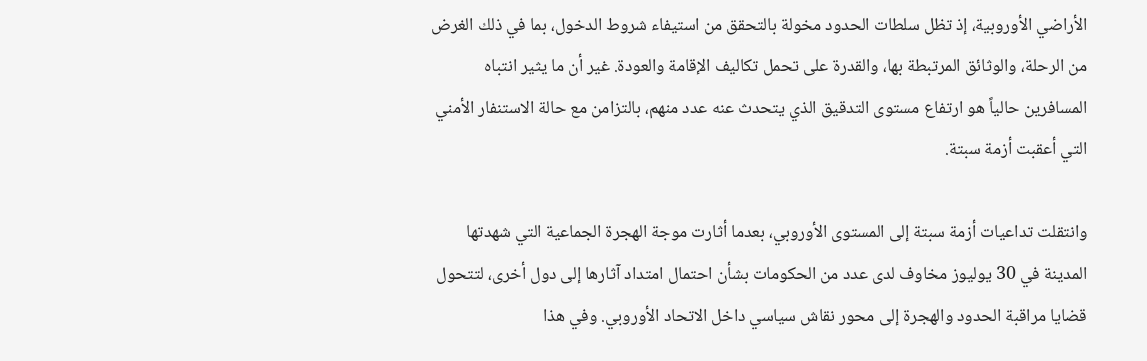الأراضي الأوروبية، إذ تظل سلطات الحدود مخولة بالتحقق من استيفاء شروط الدخول، بما في ذلك الغرض من الرحلة، والوثائق المرتبطة بها، والقدرة على تحمل تكاليف الإقامة والعودة. غير أن ما يثير انتباه المسافرين حالياً هو ارتفاع مستوى التدقيق الذي يتحدث عنه عدد منهم، بالتزامن مع حالة الاستنفار الأمني التي أعقبت أزمة سبتة.

وانتقلت تداعيات أزمة سبتة إلى المستوى الأوروبي، بعدما أثارت موجة الهجرة الجماعية التي شهدتها المدينة في 30 يوليوز مخاوف لدى عدد من الحكومات بشأن احتمال امتداد آثارها إلى دول أخرى، لتتحول قضايا مراقبة الحدود والهجرة إلى محور نقاش سياسي داخل الاتحاد الأوروبي. وفي هذا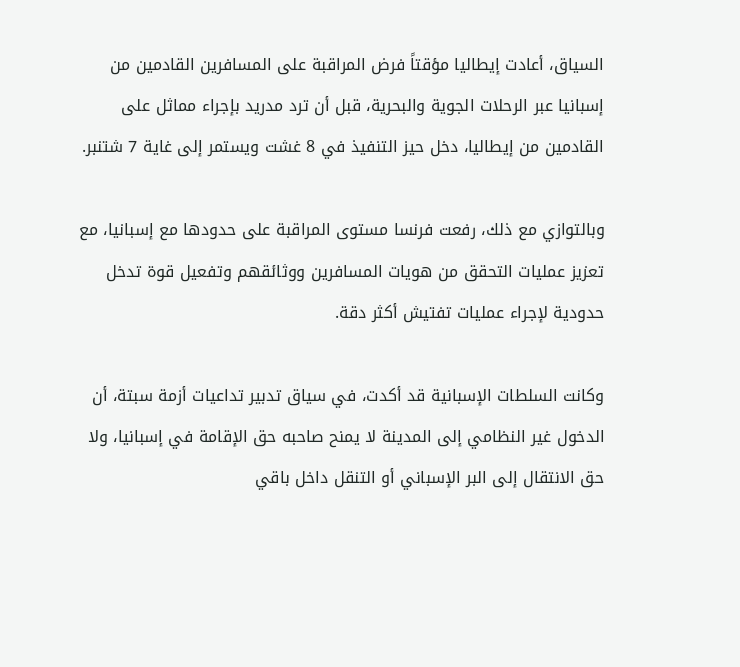السياق، أعادت إيطاليا مؤقتاً فرض المراقبة على المسافرين القادمين من إسبانيا عبر الرحلات الجوية والبحرية، قبل أن ترد مدريد بإجراء مماثل على القادمين من إيطاليا، دخل حيز التنفيذ في 8 غشت ويستمر إلى غاية 7 شتنبر.

وبالتوازي مع ذلك، رفعت فرنسا مستوى المراقبة على حدودها مع إسبانيا، مع تعزيز عمليات التحقق من هويات المسافرين ووثائقهم وتفعيل قوة تدخل حدودية لإجراء عمليات تفتيش أكثر دقة.

وكانت السلطات الإسبانية قد أكدت، في سياق تدبير تداعيات أزمة سبتة، أن الدخول غير النظامي إلى المدينة لا يمنح صاحبه حق الإقامة في إسبانيا، ولا حق الانتقال إلى البر الإسباني أو التنقل داخل باقي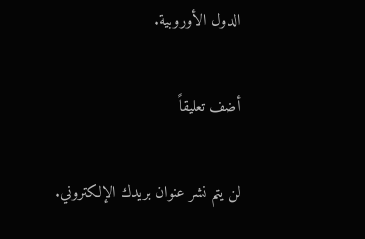الدول الأوروبية.

أضف تعليقاً

لن يتم نشر عنوان بريدك الإلكتروني.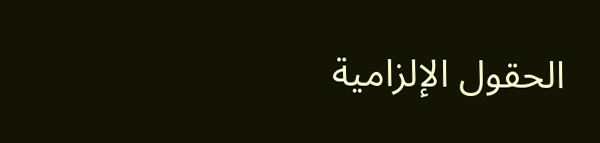الحقول الإلزامية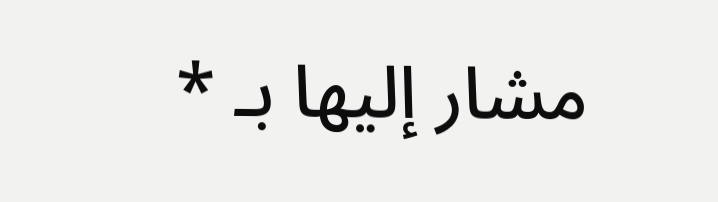مشار إليها بـ *